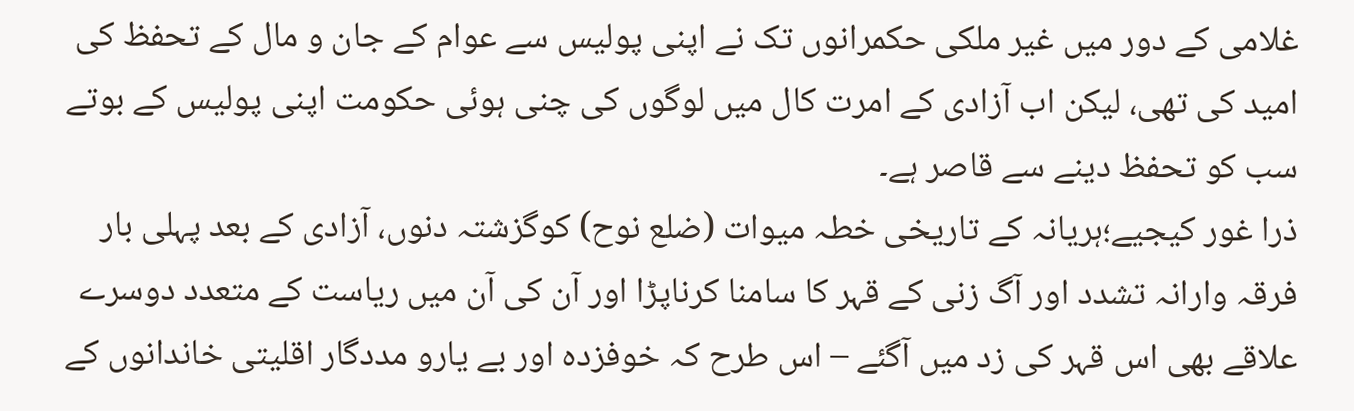غلامی کے دور میں غیر ملکی حکمرانوں تک نے اپنی پولیس سے عوام کے جان و مال کے تحفظ کی امید کی تھی، لیکن اب آزادی کے امرت کال میں لوگوں کی چنی ہوئی حکومت اپنی پولیس کے بوتے سب کو تحفظ دینے سے قاصر ہے۔
ذرا غور کیجیے؛ہریانہ کے تاریخی خطہ میوات (ضلع نوح) کوگزشتہ دنوں، آزادی کے بعد پہلی بار فرقہ وارانہ تشدد اور آگ زنی کے قہر کا سامنا کرناپڑا اور آن کی آن میں ریاست کے متعدد دوسرے علاقے بھی اس قہر کی زد میں آگئے – اس طرح کہ خوفزدہ اور بے یارو مددگار اقلیتی خاندانوں کے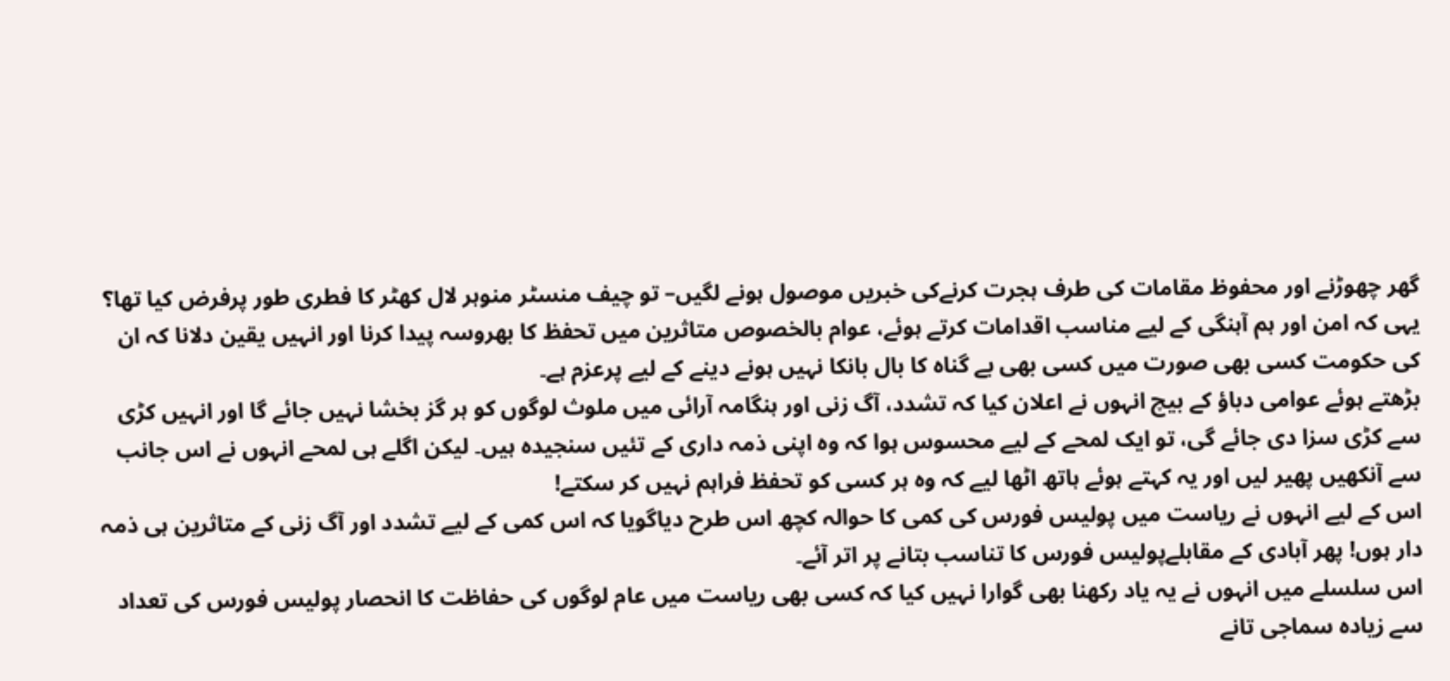گھر چھوڑنے اور محفوظ مقامات کی طرف ہجرت کرنےکی خبریں موصول ہونے لگیں– تو چیف منسٹر منوہر لال کھٹر کا فطری طور پرفرض کیا تھا؟
یہی کہ امن اور ہم آہنگی کے لیے مناسب اقدامات کرتے ہوئے، عوام بالخصوص متاثرین میں تحفظ کا بھروسہ پیدا کرنا اور انہیں یقین دلانا کہ ان کی حکومت کسی بھی صورت میں کسی بھی بے گناہ کا بال بانکا نہیں ہونے دینے کے لیے پرعزم ہے۔
بڑھتے ہوئے عوامی دباؤ کے بیچ انہوں نے اعلان کیا کہ تشدد، آگ زنی اور ہنگامہ آرائی میں ملوث لوگوں کو ہر گز بخشا نہیں جائے گا اور انہیں کڑی سے کڑی سزا دی جائے گی، تو ایک لمحے کے لیے محسوس ہوا کہ وہ اپنی ذمہ داری کے تئیں سنجیدہ ہیں۔ لیکن اگلے ہی لمحے انہوں نے اس جانب سے آنکھیں پھیر لیں اور یہ کہتے ہوئے ہاتھ اٹھا لیے کہ وہ ہر کسی کو تحفظ فراہم نہیں کر سکتے!
اس کے لیے انہوں نے ریاست میں پولیس فورس کی کمی کا حوالہ کچھ اس طرح دیاگویا کہ اس کمی کے لیے تشدد اور آگ زنی کے متاثرین ہی ذمہ دار ہوں! پھر آبادی کے مقابلےپولیس فورس کا تناسب بتانے پر اتر آئے۔
اس سلسلے میں انہوں نے یہ یاد رکھنا بھی گوارا نہیں کیا کہ کسی بھی ریاست میں عام لوگوں کی حفاظت کا انحصار پولیس فورس کی تعداد سے زیادہ سماجی تانے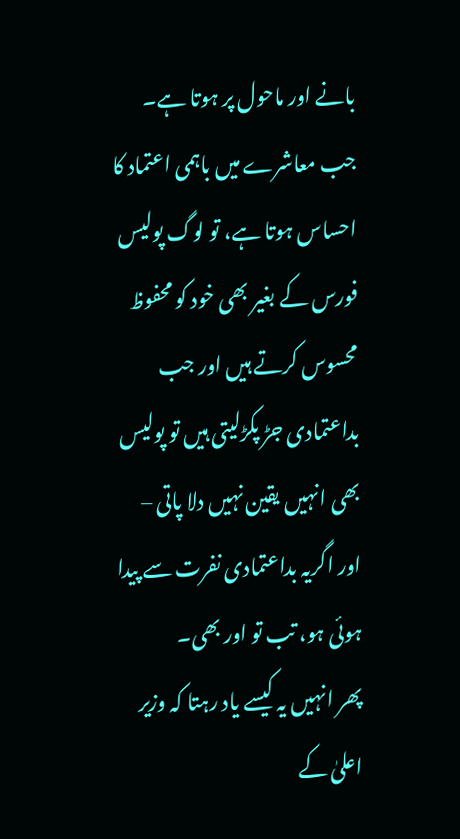بانے اور ماحول پر ہوتا ہے۔ جب معاشرے میں باہمی اعتماد کا احساس ہوتا ہے، تو لوگ پولیس فورس کے بغیر بھی خود کو محفوظ محسوس کرتے ہیں اور جب بداعتمادی جڑ پکڑلیتی ہیں تو پولیس بھی انہیں یقین نہیں دلا پاتی – اور اگریہ بداعتمادی نفرت سے پیدا ہوئی ہو، تب تو اور بھی۔
پھر انہیں یہ کیسے یاد رہتا کہ وزیر اعلیٰ کے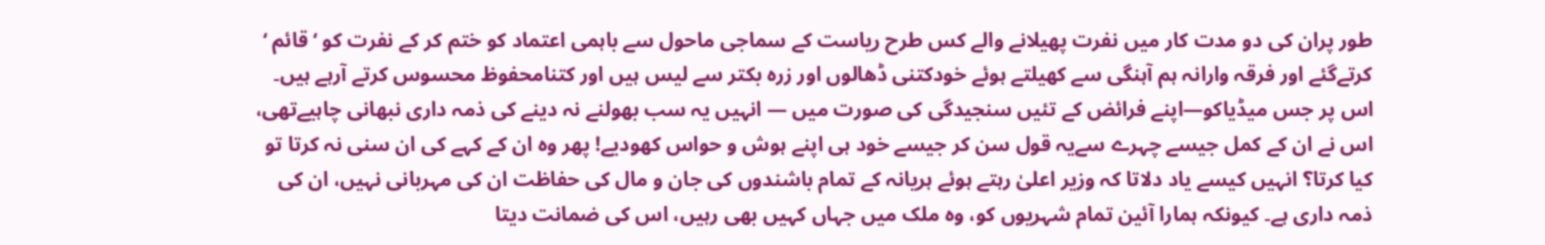طور پران کی دو مدت کار میں نفرت پھیلانے والے کس طرح ریاست کے سماجی ماحول سے باہمی اعتماد کو ختم کر کے نفرت کو ‘قائم ‘ کرتےگئے اور فرقہ وارانہ ہم آہنگی سے کھیلتے ہوئے خودکتنی ڈھالوں اور زرہ بکتر سے لیس ہیں اور کتنامحفوظ محسوس کرتے آرہے ہیں۔
اس پر جس میڈیاکو—اپنے فرائض کے تئیں سنجیدگی کی صورت میں — انہیں یہ سب بھولنے نہ دینے کی ذمہ داری نبھانی چاہیےتھی، اس نے ان کے کمل جیسے چہرے سےیہ قول سن کر جیسے خود ہی اپنے ہوش و حواس کھودیے! پھر وہ ان کے کہے کی ان سنی نہ کرتا تو کیا کرتا؟ انہیں کیسے یاد دلاتا کہ وزیر اعلیٰ رہتے ہوئے ہریانہ کے تمام باشندوں کی جان و مال کی حفاظت ان کی مہربانی نہیں، ان کی ذمہ داری ہے۔ کیونکہ ہمارا آئین تمام شہریوں کو، وہ ملک میں جہاں کہیں بھی رہیں، اس کی ضمانت دیتا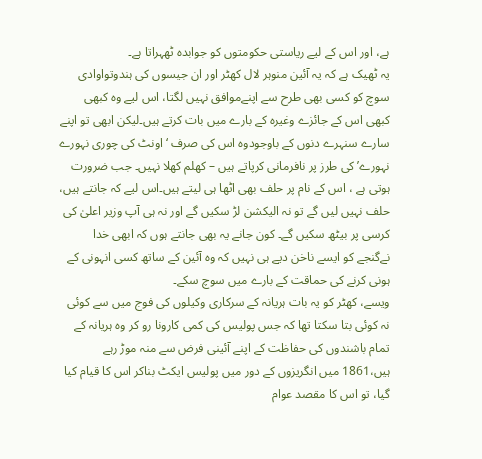ہے، اور اس کے لیے ریاستی حکومتوں کو جوابدہ ٹھہراتا ہے۔
یہ ٹھیک ہے کہ یہ آئین منوہر لال کھٹر اور ان جیسوں کی ہندوتواوادی سوچ کو کسی بھی طرح سے اپنےموافق نہیں لگتا، اس لیے وہ کبھی کبھی اس کے جائزے وغیرہ کے بارے میں بات کرتے ہیں۔لیکن ابھی تو اپنے سارے سنہرے دنوں کے باوجودوہ اس کی صرف ‘اونٹ کی چوری نہورے نہورے’ کی طرز پر نافرمانی کرپاتے ہیں – کھلم کھلا نہیں۔ جب ضرورت ہوتی ہے ، اس کے نام پر حلف بھی اٹھا ہی لیتے ہیں۔اس لیے کہ جانتے ہیں، حلف نہیں لیں گے تو نہ الیکشن لڑ سکیں گے اور نہ ہی آپ وزیر اعلیٰ کی کرسی پر بیٹھ سکیں گے۔ کون جانے یہ بھی جانتے ہوں کہ ابھی خدا نےگنجے کو ایسے ناخن دیے ہی نہیں کہ وہ آئین کے ساتھ کسی انہونی کے ہونی کرنے کی حماقت کے بارے میں سوچ سکے۔
ویسے، کھٹر کو یہ بات ہریانہ کے سرکاری وکیلوں کی فوج میں سے کوئی نہ کوئی بتا سکتا تھا کہ جس پولیس کی کمی کارونا رو کر وہ ہریانہ کے تمام باشندوں کی حفاظت کے اپنے آئینی فرض سے منہ موڑ رہے ہیں،1861 میں انگریزوں کے دور میں پولیس ایکٹ بناکر اس کا قیام کیا گیا، تو اس کا مقصد عوام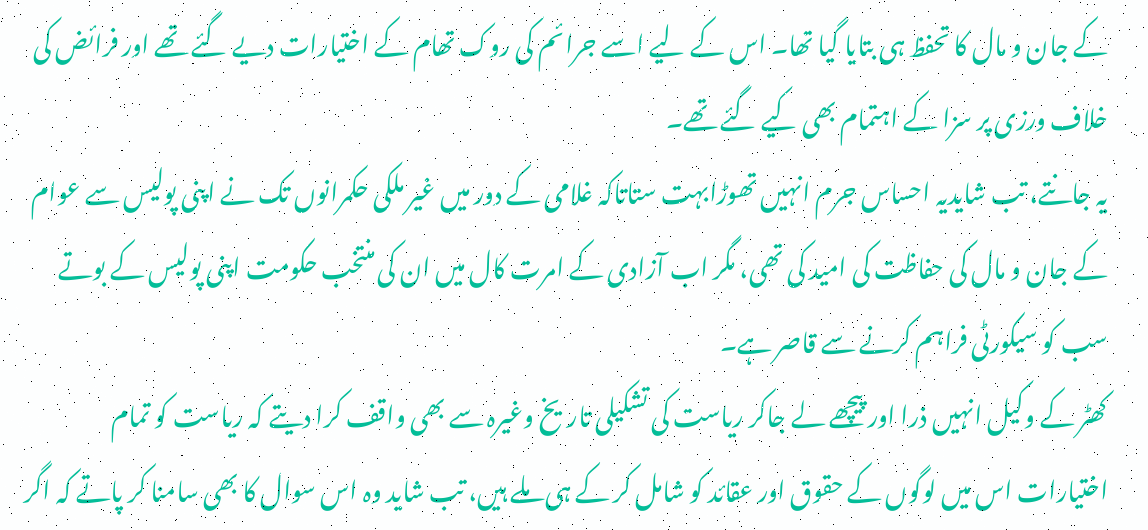کے جان و مال کا تحفظ ہی بتایا گیا تھا۔ اس کے لیے اسے جرائم کی روک تھام کے اختیارات دیے گئے تھے اور فرائض کی خلاف ورزی پر سزا کے اہتمام بھی کیے گئے تھے۔
یہ جانتے، تب شایدیہ احساس جرم انہیں تھوڑابہت ستاتاکہ غلامی کے دور میں غیر ملکی حکمرانوں تک نے اپنی پولیس سے عوام کے جان و مال کی حفاظت کی امید کی تھی، مگر اب آزادی کے امرت کال میں ان کی منتخب حکومت اپنی پولیس کے بوتے سب کو سیکورٹی فراہم کرنے سے قاصر ہے۔
کھٹر کے وکیل انہیں ذرا اور پیچھے لے جاکر ریاست کی تشکیلی تاریخ وغیرہ سے بھی واقف کرا دیتے کہ ریاست کو تمام اختیارات اس میں لوگوں کے حقوق اور عقائد کو شامل کر کے ہی ملے ہیں، تب شاید وہ اس سوال کا بھی سامنا کر پاتے کہ اگر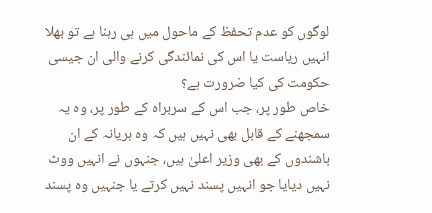لوگوں کو عدم تحفظ کے ماحول میں ہی رہنا ہے تو بھلا انہیں ریاست یا اس کی نمائندگی کرنے والی ان جیسی حکومت کی کیا ضرورت ہے؟
خاص طور پر، جب اس کے سربراہ کے طور پر، وہ یہ سمجھنے کے قابل بھی نہیں ہیں کہ وہ ہریانہ کے ان باشندوں کے بھی وزیر اعلیٰ ہیں، جنہوں نے انہیں ووٹ نہیں دیایا جو انہیں پسند نہیں کرتے یا جنہیں وہ پسند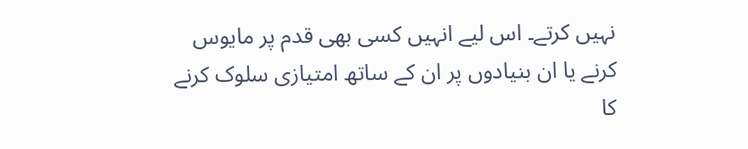نہیں کرتے۔ اس لیے انہیں کسی بھی قدم پر مایوس کرنے یا ان بنیادوں پر ان کے ساتھ امتیازی سلوک کرنے کا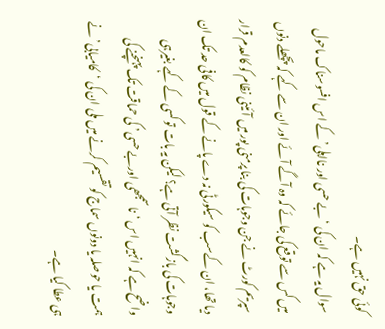کوئی حق نہیں ہے۔
سوال یہ ہے کہ ان کی ‘بے حسی اور نااہلی’ کے اس افسوسناک ماحول میں کس سے توقع کی جائے کہ وہ آگے آئے اور ان سے کہے کہ پچھلے دنوں سپریم کورٹ نے جن وجوہات کی بنا پرمنی پور میں آئینی نظام کو کالعدم قرار دیا تھا، ان کےسب کو سیکورٹی نہ دے پانے کے قول میں کافی حد تک ان وجوہات کی بازگشت نظر آتی ہے؟ لیکن یہ بات تو کسی کے کہے بغیرہی واضح ہے کہ انہیں اس ‘ناسمجھی اوربے حسی’ کی حماقت تک پہنچنے کی ہمت یا حوصلہ یا دونوں سماج کو تقسیم کرنے میں ملی ان کی ‘کامیابی’ نے ہی عطا کیا ہے۔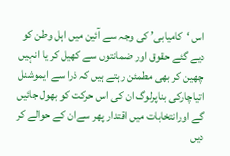اس ‘کامیابی’ کی وجہ سے آئین میں اہل وطن کو دیے گئے حقوق اور ضمانتوں سے کھیل کر یا انہیں چھین کر بھی مطمئن رہتے ہیں کہ ذرا سے ایموشنل اتیاچارکی بناپرلوگ ان کی اس حرکت کو بھول جائیں گے اورانتخابات میں اقتدار پھر سےان کے حوالے کر دیں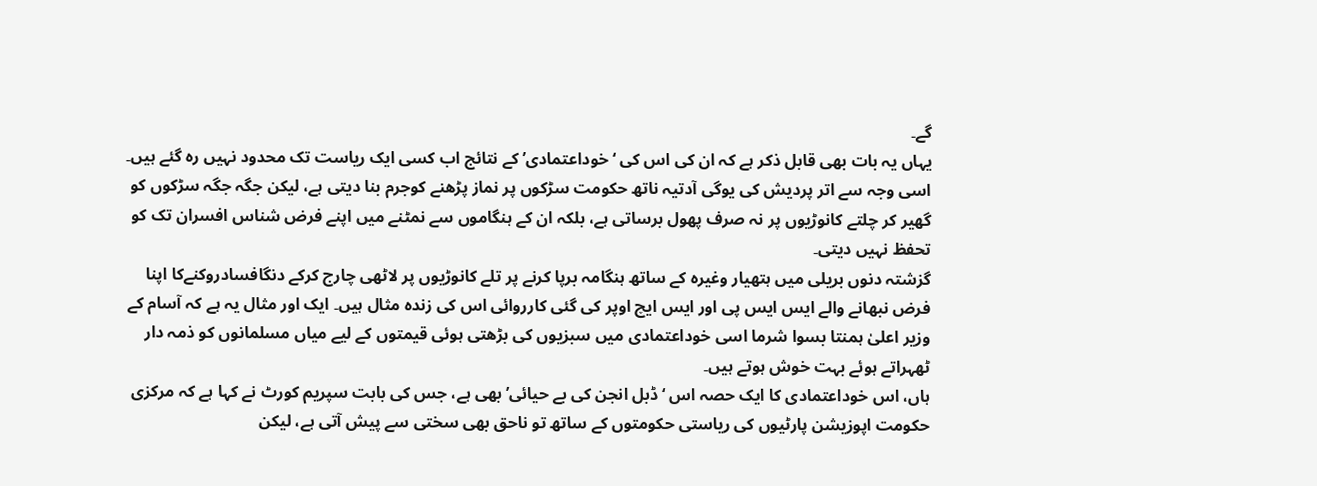گے۔
یہاں یہ بات بھی قابل ذکر ہے کہ ان کی اس کی ‘خوداعتمادی’ کے نتائج اب کسی ایک ریاست تک محدود نہیں رہ گئے ہیں۔ اسی وجہ سے اتر پردیش کی یوگی آدتیہ ناتھ حکومت سڑکوں پر نماز پڑھنے کوجرم بنا دیتی ہے، لیکن جگہ جگہ سڑکوں کو گھیر کر چلتے کانوڑیوں پر نہ صرف پھول برساتی ہے، بلکہ ان کے ہنگاموں سے نمٹنے میں اپنے فرض شناس افسران تک کو تحفظ نہیں دیتی۔
گزشتہ دنوں بریلی میں ہتھیار وغیرہ کے ساتھ ہنگامہ برپا کرنے پر تلے کانوڑیوں پر لاٹھی چارج کرکے دنگافسادروکنےکا اپنا فرض نبھانے والے ایس ایس پی اور ایس ایچ اوپر کی گئی کارروائی اس کی زندہ مثال ہیں۔ ایک اور مثال یہ ہے کہ آسام کے وزیر اعلیٰ ہمنتا بسوا شرما اسی خوداعتمادی میں سبزیوں کی بڑھتی ہوئی قیمتوں کے لیے میاں مسلمانوں کو ذمہ دار ٹھہراتے ہوئے بہت خوش ہوتے ہیں۔
ہاں، اس خوداعتمادی کا ایک حصہ اس ‘ڈبل انجن کی بے حیائی’ بھی ہے، جس کی بابت سپریم کورٹ نے کہا ہے کہ مرکزی حکومت اپوزیشن پارٹیوں کی ریاستی حکومتوں کے ساتھ تو ناحق بھی سختی سے پیش آتی ہے، لیکن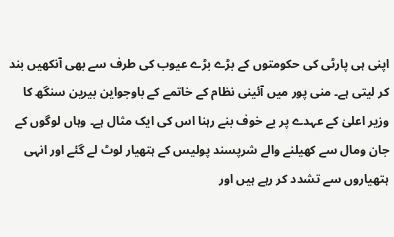اپنی ہی پارٹی کی حکومتوں کے بڑے بڑے عیوب کی طرف سے بھی آنکھیں بند کر لیتی ہے۔ منی پور میں آئینی نظام کے خاتمے کے باوجواین بیرین سنگھ کا وزیر اعلیٰ کے عہدے پر بے خوف بنے رہنا اس کی ایک مثال ہے۔ وہاں لوگوں کے جان ومال سے کھیلنے والے شرپسند پولیس کے ہتھیار لوٹ لے گئے اور انہی ہتھیاروں سے تشدد کر رہے ہیں اور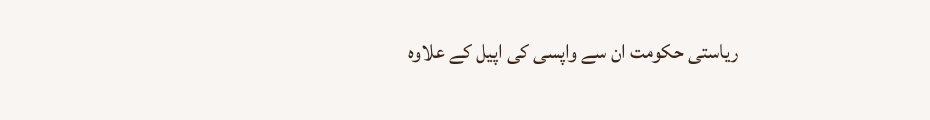ریاستی حکومت ان سے واپسی کی اپیل کے علاوہ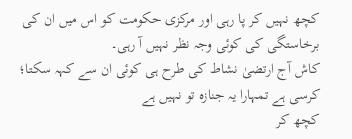کچھ نہیں کر پا رہی اور مرکزی حکومت کو اس میں ان کی برخاستگی کی کوئی وجہ نظر نہیں آ رہی۔
کاش آج ارتضیٰ نشاط کی طرح ہی کوئی ان سے کہہ سکتا؛
کرسی ہے تمہارا یہ جنازہ تو نہیں ہے
کچھ کر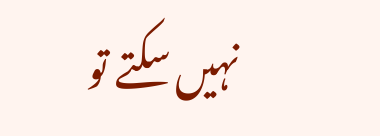نہیں سکتے تو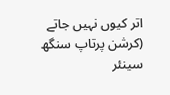اتر کیوں نہیں جاتے
(کرشن پرتاپ سنگھ سینئر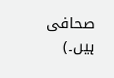صحافی ہیں۔)